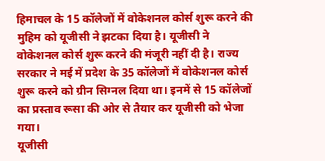हिमाचल के 15 कॉलेजों में वोकेशनल कोर्स शुरू करने की मुहिम को यूजीसी ने झटका दिया है। यूजीसी ने वोकेशनल कोर्स शुरू करने की मंजूरी नहीं दी है। राज्य सरकार ने मई में प्रदेश के 35 कॉलेजों में वोकेशनल कोर्स शुरू करने को ग्रीन सिग्नल दिया था। इनमें से 15 कॉलेजों का प्रस्ताव रूसा की ओर से तैयार कर यूजीसी को भेजा गया।
यूजीसी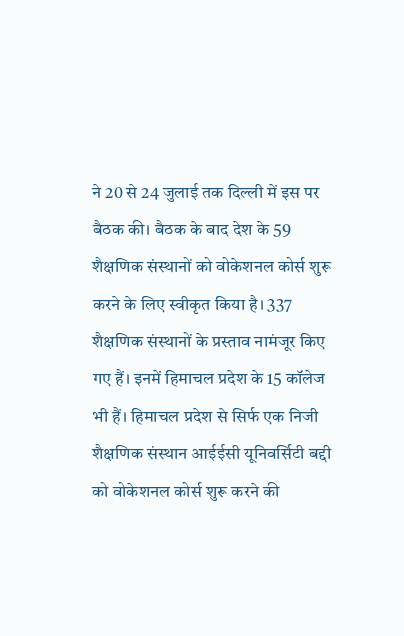ने 20 से 24 जुलाई तक दिल्ली में इस पर बैठक की। बैठक के बाद देश के 59 शैक्षणिक संस्थानों को वोकेशनल कोर्स शुरू करने के लिए स्वीकृत किया है। 337 शैक्षणिक संस्थानों के प्रस्ताव नामंजूर किए गए हैं। इनमें हिमाचल प्रदेश के 15 कॉलेज भी हैं। हिमाचल प्रदेश से सिर्फ एक निजी शैक्षणिक संस्थान आईईसी यूनिवर्सिटी बद्दी को वोकेशनल कोर्स शुरू करने की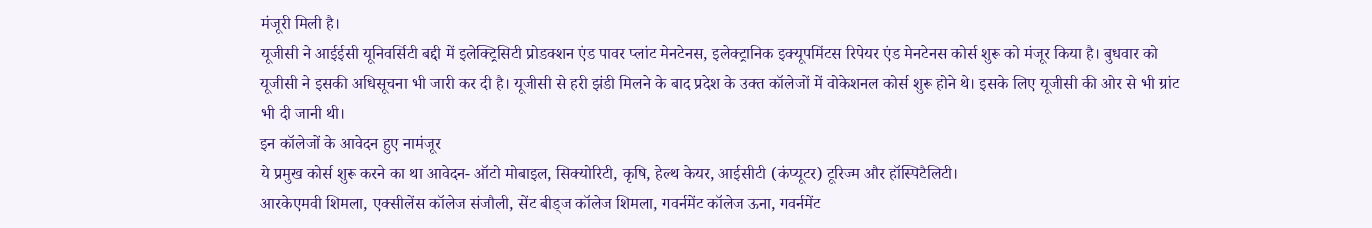मंजूरी मिली है।
यूजीसी ने आईईसी यूनिवर्सिटी बद्दी में इलेक्ट्रिसिटी प्रोडक्शन एंड पावर प्लांट मेनटेनस, इलेक्ट्रानिक इक्यूपमिंटस रिपेयर एंड मेनटेनस कोर्स शुरू को मंजूर किया है। बुधवार को यूजीसी ने इसकी अधिसूचना भी जारी कर दी है। यूजीसी से हरी झंडी मिलने के बाद प्रदेश के उक्त कॉलेजों में वोकेशनल कोर्स शुरू होने थे। इसके लिए यूजीसी की ओर से भी ग्रांट भी दी जानी थी।
इन कॉलेजों के आवेदन हुए नामंजूर
ये प्रमुख कोर्स शुरू करने का था आवेदन- ऑटो मोबाइल, सिक्योरिटी, कृषि, हेल्थ केयर, आईसीटी (कंप्यूटर) टूरिज्म और हॉस्पिटैलिटी।
आरकेएमवी शिमला, एक्सीलेंस कॉलेज संजौली, सेंट बीड्ज कॉलेज शिमला, गवर्नमेंट कॉलेज ऊना, गवर्नमेंट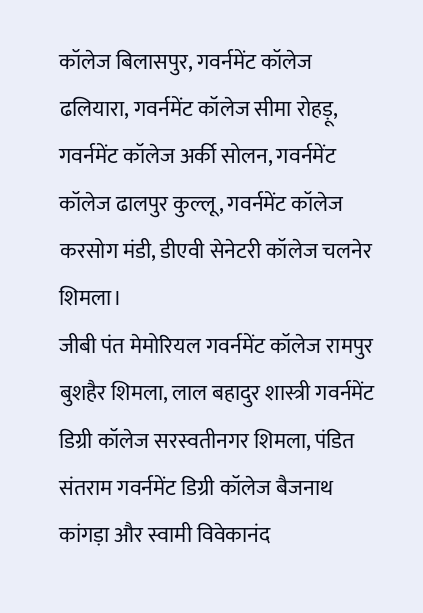कॉलेज बिलासपुर, गवर्नमेंट कॉलेज ढलियारा, गवर्नमेंट कॉलेज सीमा रोहड़ू, गवर्नमेंट कॉलेज अर्की सोलन, गवर्नमेंट कॉलेज ढालपुर कुल्लू, गवर्नमेंट कॉलेज करसोग मंडी, डीएवी सेनेटरी कॉलेज चलनेर शिमला।
जीबी पंत मेमोरियल गवर्नमेंट कॉलेज रामपुर बुशहैर शिमला, लाल बहादुर शास्त्री गवर्नमेंट डिग्री कॉलेज सरस्वतीनगर शिमला, पंडित संतराम गवर्नमेंट डिग्री कॉलेज बैजनाथ कांगड़ा और स्वामी विवेकानंद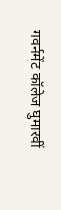गवर्नमेंट कॉलेज घुमारवीं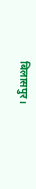बिलासपुर।